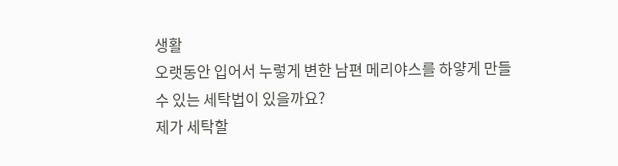생활
오랫동안 입어서 누렇게 변한 남편 메리야스를 하얗게 만들수 있는 세탁법이 있을까요?
제가 세탁할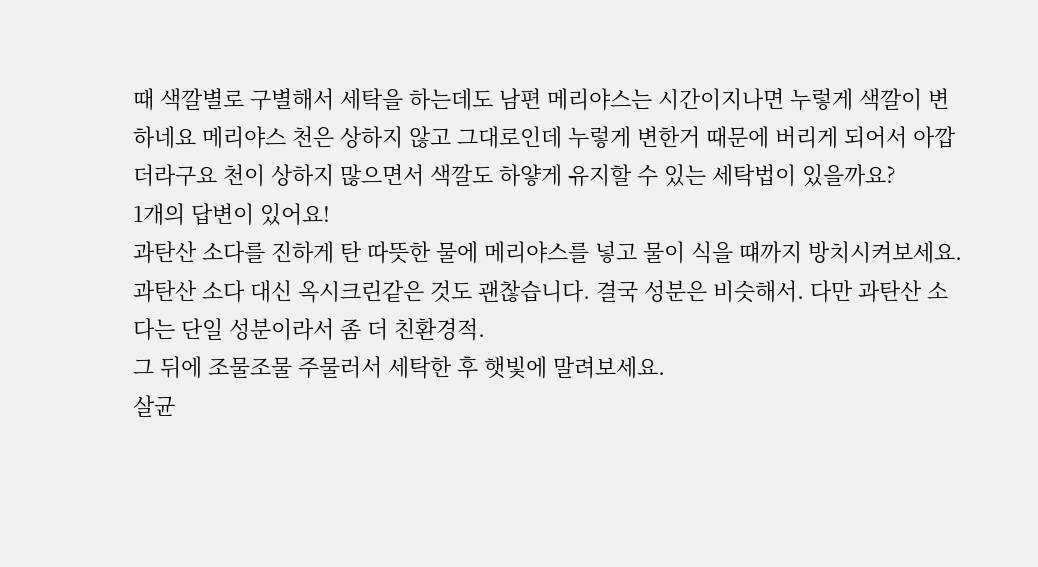때 색깔별로 구별해서 세탁을 하는데도 남편 메리야스는 시간이지나면 누렇게 색깔이 변하네요 메리야스 천은 상하지 않고 그대로인데 누렇게 변한거 때문에 버리게 되어서 아깝더라구요 천이 상하지 많으면서 색깔도 하얗게 유지할 수 있는 세탁법이 있을까요?
1개의 답변이 있어요!
과탄산 소다를 진하게 탄 따뜻한 물에 메리야스를 넣고 물이 식을 떄까지 방치시켜보세요.
과탄산 소다 대신 옥시크린같은 것도 괜찮습니다. 결국 성분은 비슷해서. 다만 과탄산 소다는 단일 성분이라서 좀 더 친환경적.
그 뒤에 조물조물 주물러서 세탁한 후 햇빛에 말려보세요.
살균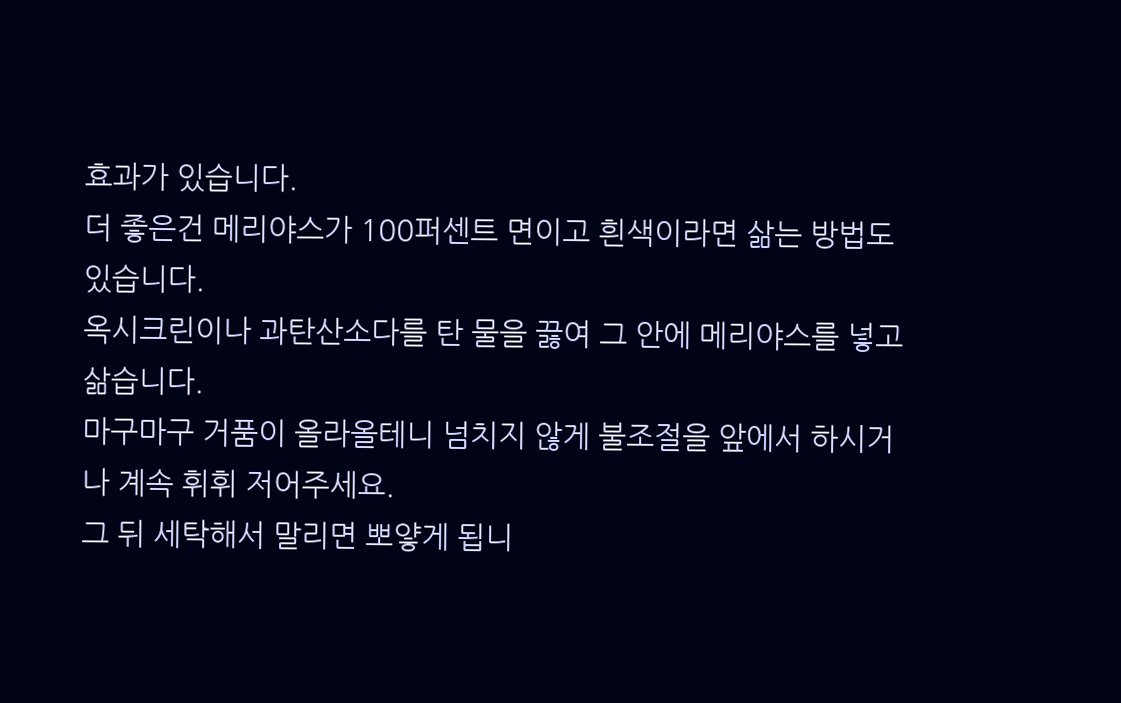효과가 있습니다.
더 좋은건 메리야스가 100퍼센트 면이고 흰색이라면 삶는 방법도 있습니다.
옥시크린이나 과탄산소다를 탄 물을 끓여 그 안에 메리야스를 넣고 삶습니다.
마구마구 거품이 올라올테니 넘치지 않게 불조절을 앞에서 하시거나 계속 휘휘 저어주세요.
그 뒤 세탁해서 말리면 뽀얗게 됩니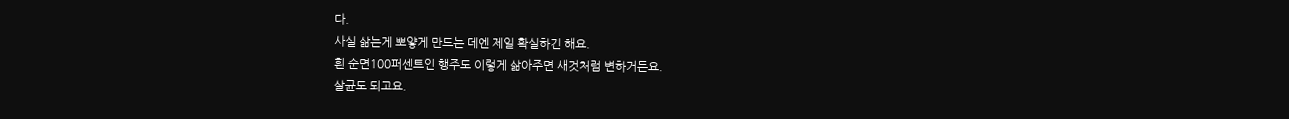다.
사실 삶는게 뽀얗게 만드는 데엔 제일 확실하긴 해요.
흰 순면100퍼센트인 행주도 이렇게 삶아주면 새것처럼 변하거든요.
살균도 되고요.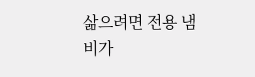삶으려면 전용 냄비가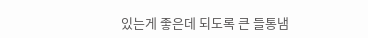있는게 좋은데 되도록 큰 들통냄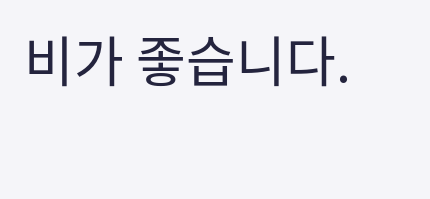비가 좋습니다.